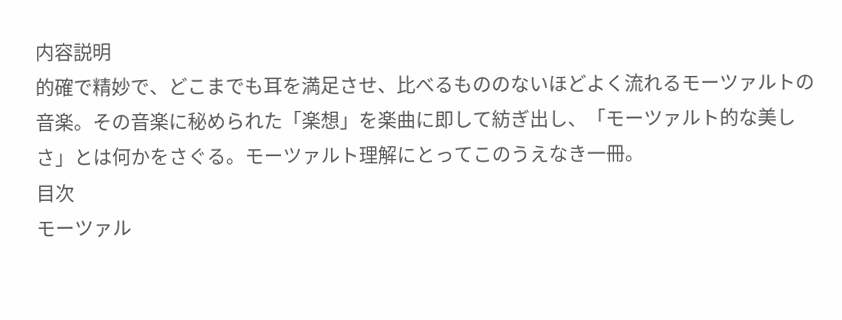内容説明
的確で精妙で、どこまでも耳を満足させ、比べるもののないほどよく流れるモーツァルトの音楽。その音楽に秘められた「楽想」を楽曲に即して紡ぎ出し、「モーツァルト的な美しさ」とは何かをさぐる。モーツァルト理解にとってこのうえなき一冊。
目次
モーツァル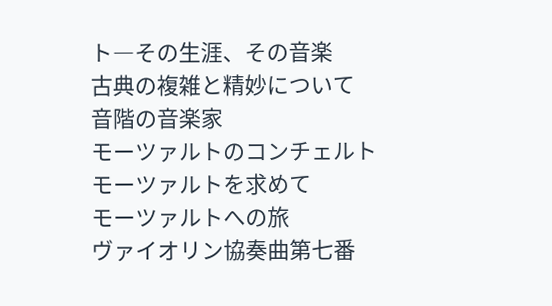ト―その生涯、その音楽
古典の複雑と精妙について
音階の音楽家
モーツァルトのコンチェルト
モーツァルトを求めて
モーツァルトへの旅
ヴァイオリン協奏曲第七番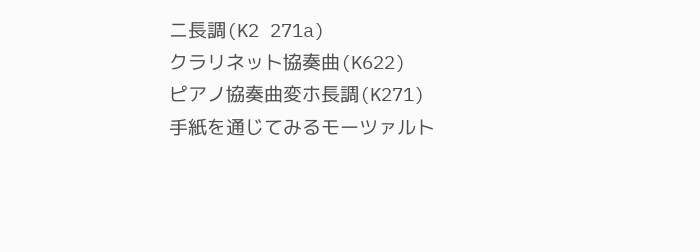ニ長調(K2 271a)
クラリネット協奏曲(K622)
ピアノ協奏曲変ホ長調(K271)
手紙を通じてみるモーツァルト